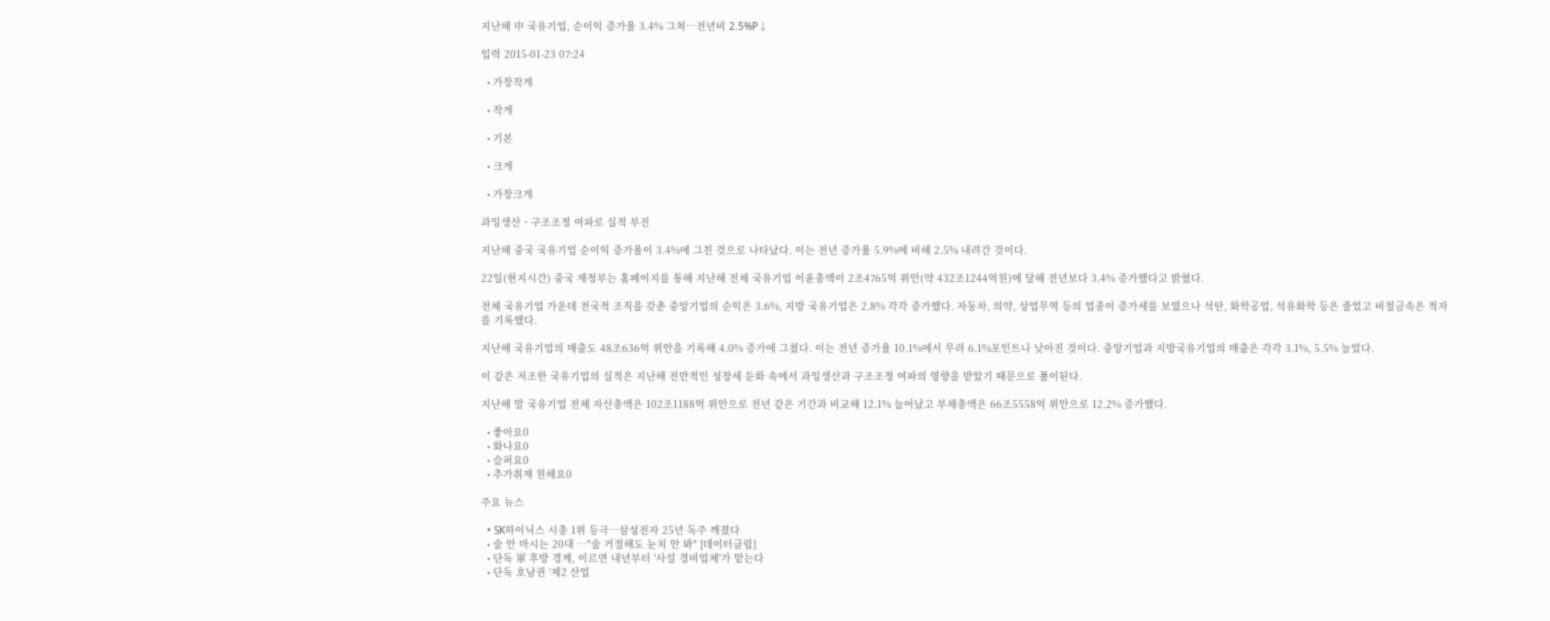지난해 中 국유기업, 순이익 증가율 3.4% 그쳐…전년비 2.5%P↓

입력 2015-01-23 07:24

  • 가장작게

  • 작게

  • 기본

  • 크게

  • 가장크게

과잉생산ㆍ구조조정 여파로 실적 부진

지난해 중국 국유기업 순이익 증가율이 3.4%에 그친 것으로 나타났다. 이는 전년 증가율 5.9%에 비해 2.5% 내려간 것이다.

22일(현지시간) 중국 재정부는 홈페이지를 통해 지난해 전체 국유기업 이윤총액이 2조4765억 위안(약 432조1244억원)에 달해 전년보다 3.4% 증가했다고 밝혔다.

전체 국유기업 가운데 전국적 조직을 갖춘 중앙기업의 순익은 3.6%, 지방 국유기업은 2.8% 각각 증가했다. 자동차, 의약, 상업무역 등의 업종이 증가세를 보였으나 석탄, 화학공업, 석유화학 등은 줄었고 비철금속은 적자를 기록했다.

지난해 국유기업의 매출도 48조636억 위안을 기록해 4.0% 증가에 그쳤다. 이는 전년 증가율 10.1%에서 무려 6.1%포인트나 낮아진 것이다. 중앙기업과 지방국유기업의 매출은 각각 3.1%, 5.5% 늘었다.

이 같은 저조한 국유기업의 실적은 지난해 전반적인 성장세 둔화 속에서 과잉생산과 구조조정 여파의 영향을 받았기 때문으로 풀이된다.

지난해 말 국유기업 전체 자산총액은 102조1188억 위안으로 전년 같은 기간과 비교해 12.1% 늘어났고 부채총액은 66조5558억 위안으로 12.2% 증가했다.

  • 좋아요0
  • 화나요0
  • 슬퍼요0
  • 추가취재 원해요0

주요 뉴스

  • SK하이닉스 시총 1위 등극…삼성전자 25년 독주 깨졌다
  • 술 안 마시는 20대 …"술 거절해도 눈치 안 봐" [데이터클립]
  • 단독 軍 후방 경계, 이르면 내년부터 '사설 경비업체'가 맡는다
  • 단독 호남권 ‘제2 산업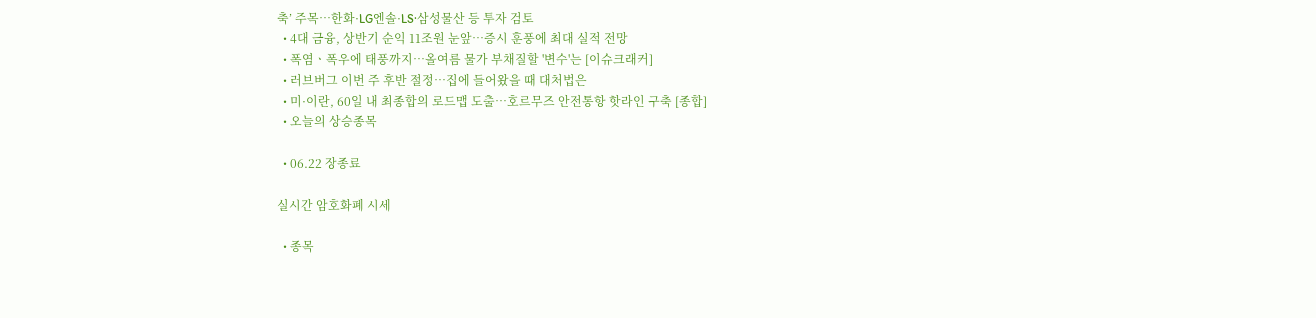축’ 주목…한화·LG엔솔·LS·삼성물산 등 투자 검토
  • 4대 금융, 상반기 순익 11조원 눈앞⋯증시 훈풍에 최대 실적 전망
  • 폭염ㆍ폭우에 태풍까지⋯올여름 물가 부채질할 '변수'는 [이슈크래커]
  • 러브버그 이번 주 후반 절정⋯집에 들어왔을 때 대처법은
  • 미·이란, 60일 내 최종합의 로드맵 도출…호르무즈 안전통항 핫라인 구축 [종합]
  • 오늘의 상승종목

  • 06.22 장종료

실시간 암호화폐 시세

  • 종목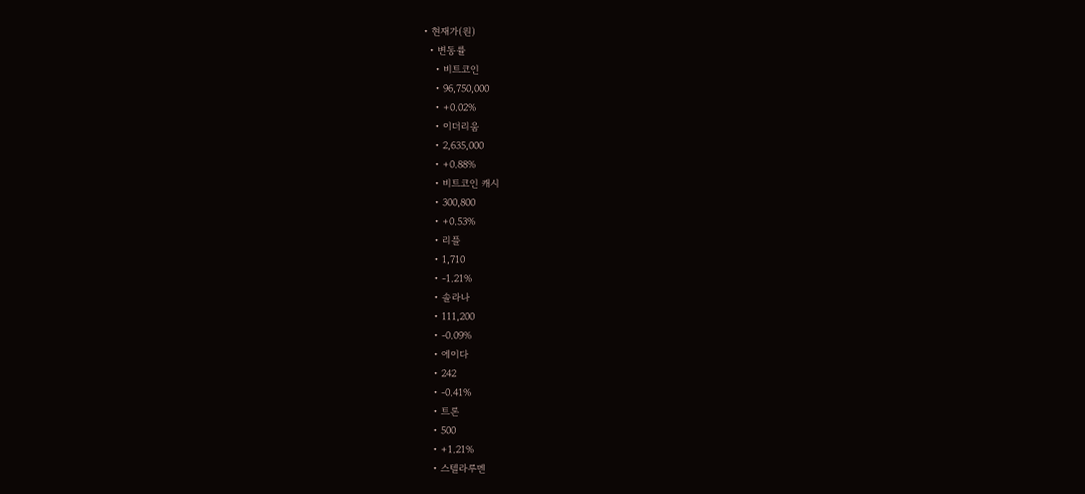• 현재가(원)
  • 변동률
    • 비트코인
    • 96,750,000
    • +0.02%
    • 이더리움
    • 2,635,000
    • +0.88%
    • 비트코인 캐시
    • 300,800
    • +0.53%
    • 리플
    • 1,710
    • -1.21%
    • 솔라나
    • 111,200
    • -0.09%
    • 에이다
    • 242
    • -0.41%
    • 트론
    • 500
    • +1.21%
    • 스텔라루멘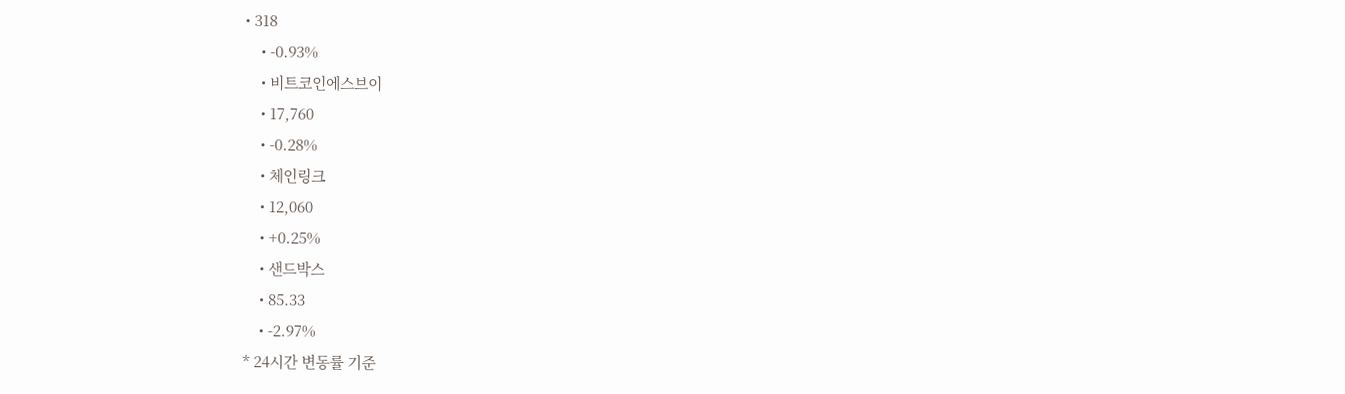• 318
    • -0.93%
    • 비트코인에스브이
    • 17,760
    • -0.28%
    • 체인링크
    • 12,060
    • +0.25%
    • 샌드박스
    • 85.33
    • -2.97%
* 24시간 변동률 기준